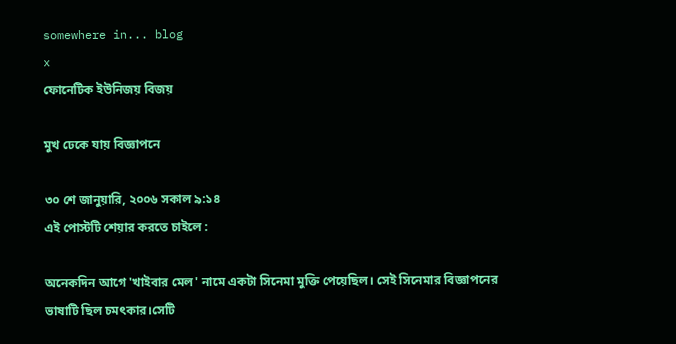somewhere in... blog
x
ফোনেটিক ইউনিজয় বিজয়

মুখ ঢেকে যায় বিজ্ঞাপনে

৩০ শে জানুয়ারি, ২০০৬ সকাল ৯:১৪
এই পোস্টটি শেয়ার করতে চাইলে :

অনেকদিন আগে 'খাইবার মেল' নামে একটা সিনেমা মুক্তি পেয়েছিল। সেই সিনেমার বিজ্ঞাপনের ভাষাটি ছিল চমৎকার।সেটি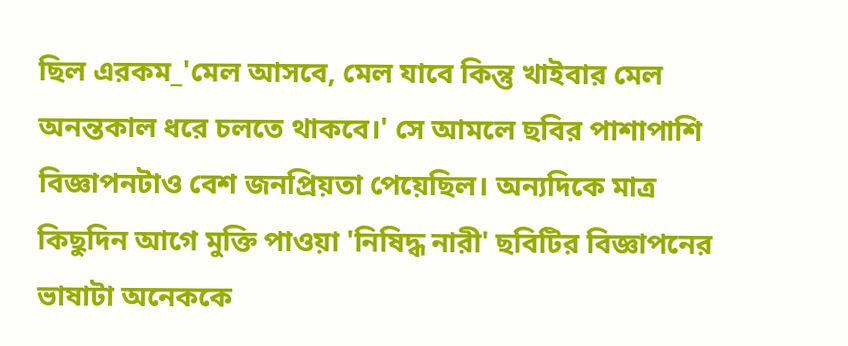ছিল এরকম_'মেল আসবে, মেল যাবে কিন্তু খাইবার মেল অনন্তকাল ধরে চলতে থাকবে।' সে আমলে ছবির পাশাপাশি বিজ্ঞাপনটাও বেশ জনপ্রিয়তা পেয়েছিল। অন্যদিকে মাত্র কিছুদিন আগে মুক্তি পাওয়া 'নিষিদ্ধ নারী' ছবিটির বিজ্ঞাপনের ভাষাটা অনেককে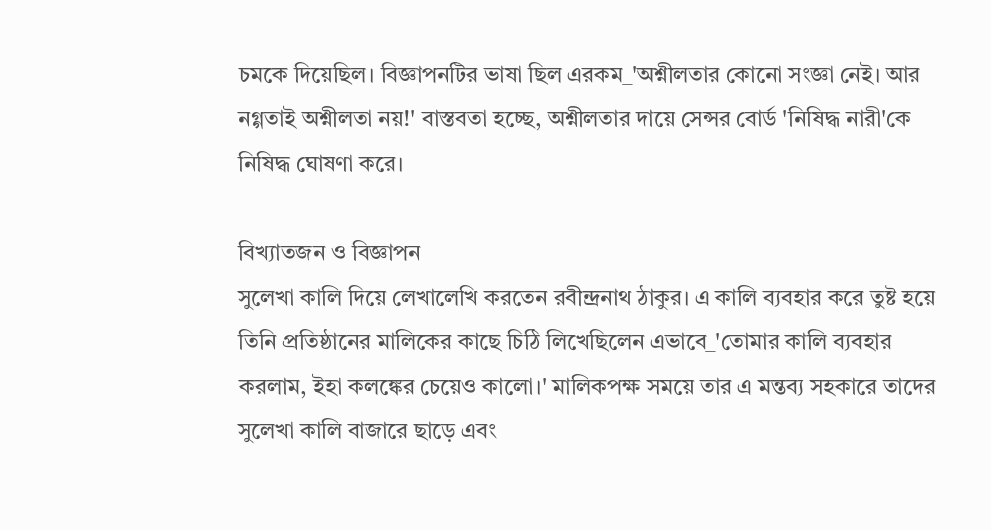চমকে দিয়েছিল। বিজ্ঞাপনটির ভাষা ছিল এরকম_'অশ্নীলতার কোনো সংজ্ঞা নেই। আর নগ্গতাই অশ্নীলতা নয়!' বাস্তবতা হচ্ছে, অশ্নীলতার দায়ে সেন্সর বোর্ড 'নিষিদ্ধ নারী'কে নিষিদ্ধ ঘোষণা করে।

বিখ্যাতজন ও বিজ্ঞাপন
সুলেখা কালি দিয়ে লেখালেখি করতেন রবীন্দ্রনাথ ঠাকুর। এ কালি ব্যবহার করে তুষ্ট হয়ে তিনি প্রতিষ্ঠানের মালিকের কাছে চিঠি লিখেছিলেন এভাবে_'তোমার কালি ব্যবহার করলাম, ইহা কলঙ্কের চেয়েও কালো।' মালিকপক্ষ সময়ে তার এ মন্তব্য সহকারে তাদের সুলেখা কালি বাজারে ছাড়ে এবং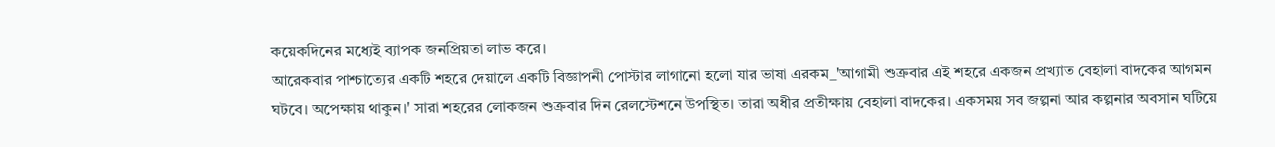কয়েকদিনের মধ্যেই ব্যাপক জনপ্রিয়তা লাভ করে।
আরেকবার পাশ্চাত্যের একটি শহরে দেয়ালে একটি বিজ্ঞাপনী পোস্টার লাগানো হলো যার ভাষা এরকম_'আগামী শুক্রবার এই শহরে একজন প্রখ্যাত বেহালা বাদকের আগমন ঘটবে। অপেক্ষায় থাকুন।' সারা শহরের লোকজন শুক্রবার দিন রেলস্টেশনে উপস্থিত। তারা অধীর প্রতীক্ষায় বেহালা বাদকের। একসময় সব জল্পনা আর কল্পনার অবসান ঘটিয়ে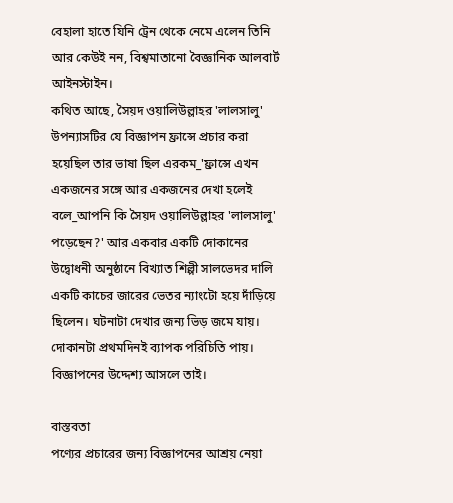বেহালা হাতে যিনি ট্রেন থেকে নেমে এলেন তিনি আর কেউই নন, বিশ্বমাতানো বৈজ্ঞানিক আলবার্ট আইনস্টাইন।
কথিত আছে, সৈয়দ ওয়ালিউল্লাহর 'লালসালু' উপন্যাসটির যে বিজ্ঞাপন ফ্রান্সে প্রচার করা হয়েছিল তার ভাষা ছিল এরকম_'ফ্রান্সে এখন একজনের সঙ্গে আর একজনের দেখা হলেই বলে_আপনি কি সৈয়দ ওয়ালিউল্লাহর 'লালসালু' পড়েছেন?' আর একবার একটি দোকানের উদ্বোধনী অনুষ্ঠানে বিখ্যাত শিল্পী সালভেদর দালি একটি কাচের জারের ভেতর ন্যাংটো হয়ে দাঁড়িয়ে ছিলেন। ঘটনাটা দেখার জন্য ভিড় জমে যায়। দোকানটা প্রথমদিনই ব্যাপক পরিচিতি পায়। বিজ্ঞাপনের উদ্দেশ্য আসলে তাই।

বাস্তবতা
পণ্যের প্রচারের জন্য বিজ্ঞাপনের আশ্রয় নেয়া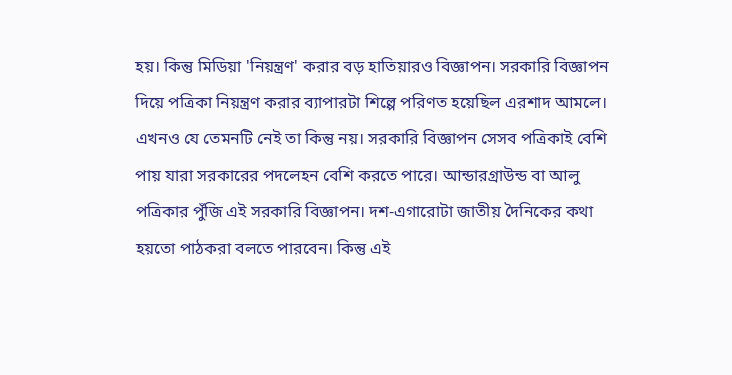হয়। কিন্তু মিডিয়া 'নিয়ন্ত্রণ' করার বড় হাতিয়ারও বিজ্ঞাপন। সরকারি বিজ্ঞাপন দিয়ে পত্রিকা নিয়ন্ত্রণ করার ব্যাপারটা শিল্পে পরিণত হয়েছিল এরশাদ আমলে। এখনও যে তেমনটি নেই তা কিন্তু নয়। সরকারি বিজ্ঞাপন সেসব পত্রিকাই বেশি পায় যারা সরকারের পদলেহন বেশি করতে পারে। আন্ডারগ্রাউন্ড বা আলু পত্রিকার পুঁজি এই সরকারি বিজ্ঞাপন। দশ-এগারোটা জাতীয় দৈনিকের কথা হয়তো পাঠকরা বলতে পারবেন। কিন্তু এই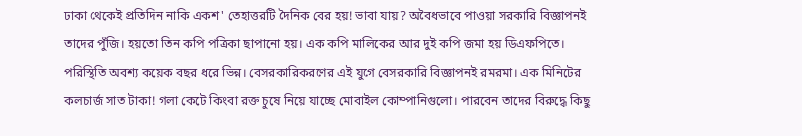ঢাকা থেকেই প্রতিদিন নাকি একশ' তেহাত্তরটি দৈনিক বের হয়! ভাবা যায়? অবৈধভাবে পাওয়া সরকারি বিজ্ঞাপনই তাদের পুঁজি। হয়তো তিন কপি পত্রিকা ছাপানো হয়। এক কপি মালিকের আর দুই কপি জমা হয় ডিএফপিতে।
পরিস্থিতি অবশ্য কয়েক বছর ধরে ভিন্ন। বেসরকারিকরণের এই যুগে বেসরকারি বিজ্ঞাপনই রমরমা। এক মিনিটের কলচার্জ সাত টাকা! গলা কেটে কিংবা রক্ত চুষে নিয়ে যাচ্ছে মোবাইল কোম্পানিগুলো। পারবেন তাদের বিরুদ্ধে কিছু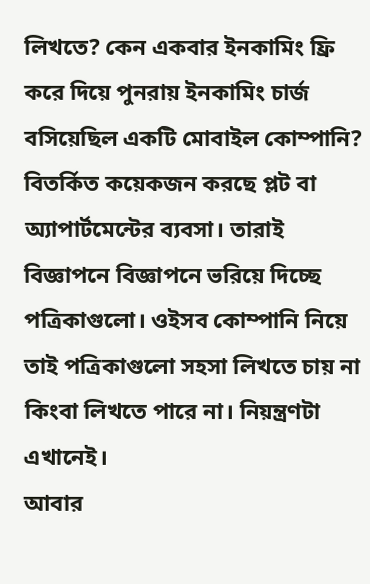লিখতে? কেন একবার ইনকামিং ফ্রি করে দিয়ে পুনরায় ইনকামিং চার্জ বসিয়েছিল একটি মোবাইল কোম্পানি? বিতর্কিত কয়েকজন করছে প্লট বা অ্যাপার্টমেন্টের ব্যবসা। তারাই বিজ্ঞাপনে বিজ্ঞাপনে ভরিয়ে দিচ্ছে পত্রিকাগুলো। ওইসব কোম্পানি নিয়ে তাই পত্রিকাগুলো সহসা লিখতে চায় না কিংবা লিখতে পারে না। নিয়ন্ত্রণটা এখানেই।
আবার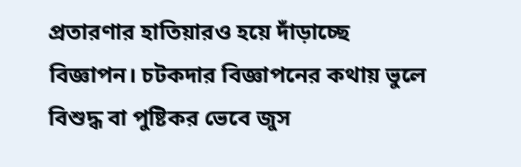প্রতারণার হাতিয়ারও হয়ে দাঁড়াচ্ছে বিজ্ঞাপন। চটকদার বিজ্ঞাপনের কথায় ভুলে বিশুদ্ধ বা পুষ্টিকর ভেবে জুস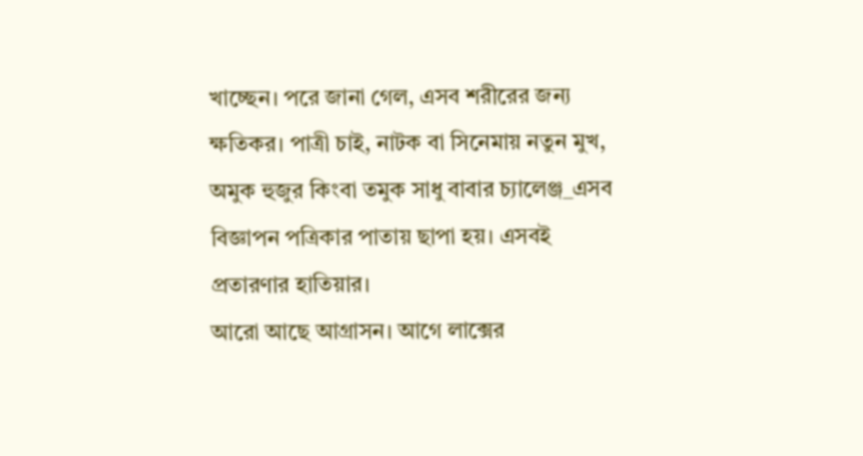খাচ্ছেন। পরে জানা গেল, এসব শরীরের জন্য ক্ষতিকর। পাত্রী চাই, নাটক বা সিনেমায় নতুন মুখ, অমুক হুজুর কিংবা তমুক সাধু বাবার চ্যালেঞ্জ_এসব বিজ্ঞাপন পত্রিকার পাতায় ছাপা হয়। এসবই প্রতারণার হাতিয়ার।
আরো আছে আগ্রাসন। আগে লাক্সের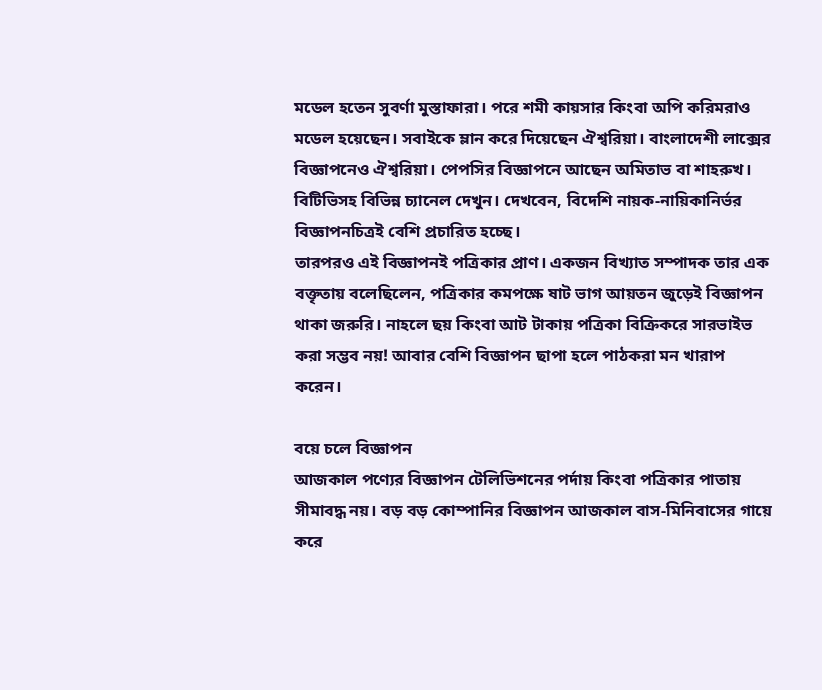মডেল হতেন সুবর্ণা মুস্তাফারা। পরে শমী কায়সার কিংবা অপি করিমরাও মডেল হয়েছেন। সবাইকে ম্লান করে দিয়েছেন ঐশ্বরিয়া। বাংলাদেশী লাক্সের বিজ্ঞাপনেও ঐশ্বরিয়া। পেপসির বিজ্ঞাপনে আছেন অমিতাভ বা শাহরুখ। বিটিভিসহ বিভিন্ন চ্যানেল দেখুন। দেখবেন, বিদেশি নায়ক-নায়িকানির্ভর বিজ্ঞাপনচিত্রই বেশি প্রচারিত হচ্ছে।
তারপরও এই বিজ্ঞাপনই পত্রিকার প্রাণ। একজন বিখ্যাত সম্পাদক তার এক বক্তৃতায় বলেছিলেন, পত্রিকার কমপক্ষে ষাট ভাগ আয়তন জুড়েই বিজ্ঞাপন থাকা জরুরি। নাহলে ছয় কিংবা আট টাকায় পত্রিকা বিক্রিকরে সারভাইভ করা সম্ভব নয়! আবার বেশি বিজ্ঞাপন ছাপা হলে পাঠকরা মন খারাপ করেন।

বয়ে চলে বিজ্ঞাপন
আজকাল পণ্যের বিজ্ঞাপন টেলিভিশনের পর্দায় কিংবা পত্রিকার পাতায় সীমাবদ্ধ নয়। বড় বড় কোম্পানির বিজ্ঞাপন আজকাল বাস-মিনিবাসের গায়ে করে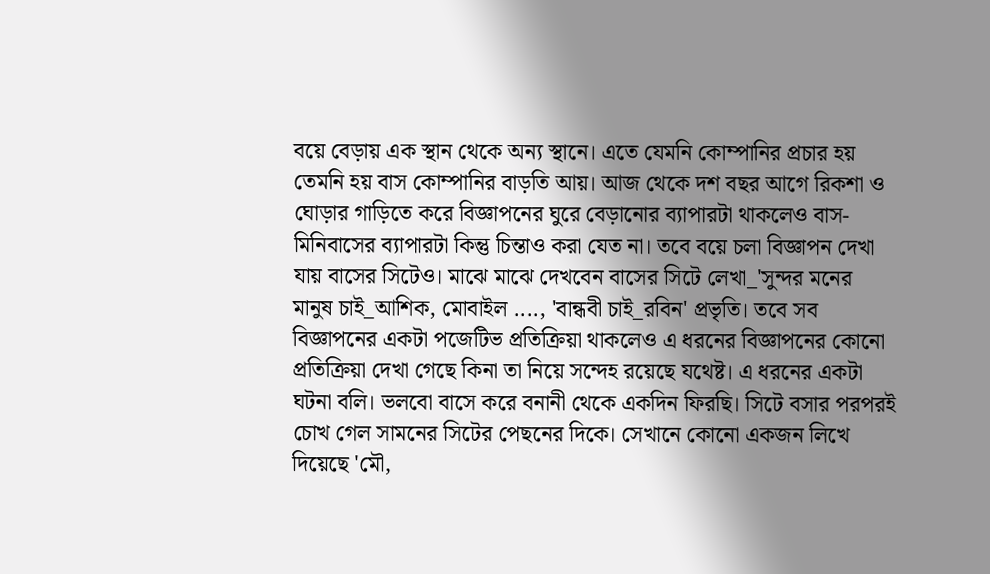বয়ে বেড়ায় এক স্থান থেকে অন্য স্থানে। এতে যেমনি কোম্পানির প্রচার হয় তেমনি হয় বাস কোম্পানির বাড়তি আয়। আজ থেকে দশ বছর আগে রিকশা ও ঘোড়ার গাড়িতে করে বিজ্ঞাপনের ঘুরে বেড়ানোর ব্যাপারটা থাকলেও বাস-মিনিবাসের ব্যাপারটা কিন্তু চিন্তাও করা যেত না। তবে বয়ে চলা বিজ্ঞাপন দেখা যায় বাসের সিটেও। মাঝে মাঝে দেখবেন বাসের সিটে লেখা_'সুন্দর মনের মানুষ চাই_আশিক, মোবাইল ...., 'বান্ধবী চাই_রবিন' প্রভৃতি। তবে সব বিজ্ঞাপনের একটা পজেটিভ প্রতিক্রিয়া থাকলেও এ ধরনের বিজ্ঞাপনের কোনো প্রতিক্রিয়া দেখা গেছে কিনা তা নিয়ে সন্দেহ রয়েছে যথেষ্ট। এ ধরনের একটা ঘটনা বলি। ভলবো বাসে করে বনানী থেকে একদিন ফিরছি। সিটে বসার পরপরই চোখ গেল সামনের সিটের পেছনের দিকে। সেখানে কোনো একজন লিখে দিয়েছে 'মৌ,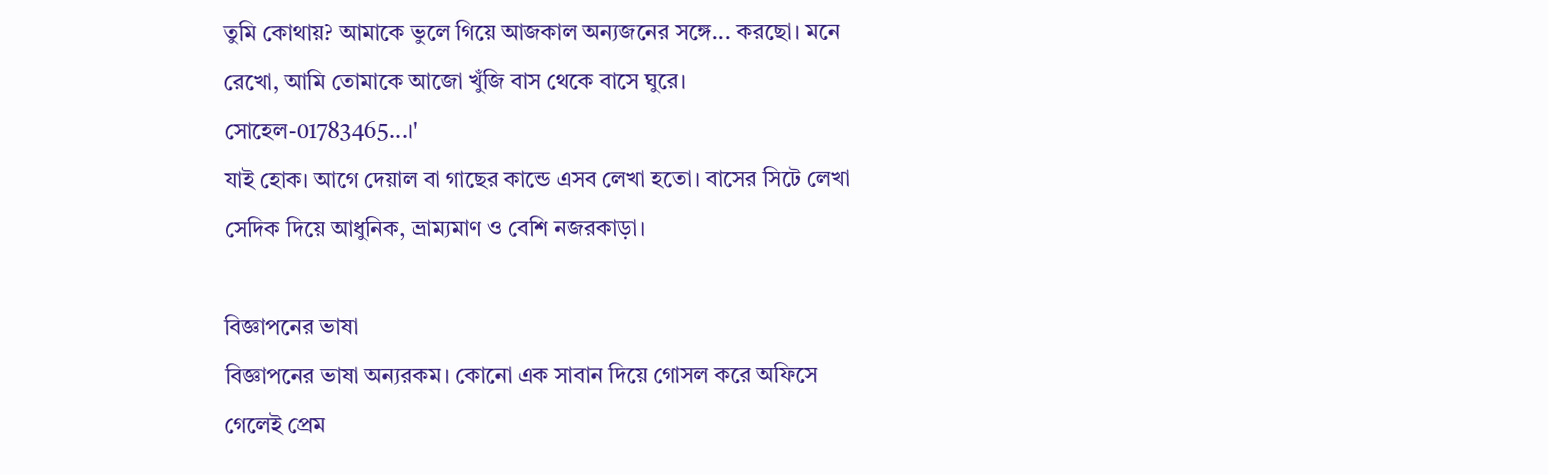তুমি কোথায়? আমাকে ভুলে গিয়ে আজকাল অন্যজনের সঙ্গে... করছো। মনে রেখো, আমি তোমাকে আজো খুঁজি বাস থেকে বাসে ঘুরে। সোহেল-01783465...।'
যাই হোক। আগে দেয়াল বা গাছের কান্ডে এসব লেখা হতো। বাসের সিটে লেখা সেদিক দিয়ে আধুনিক, ভ্রাম্যমাণ ও বেশি নজরকাড়া।

বিজ্ঞাপনের ভাষা
বিজ্ঞাপনের ভাষা অন্যরকম। কোনো এক সাবান দিয়ে গোসল করে অফিসে গেলেই প্রেম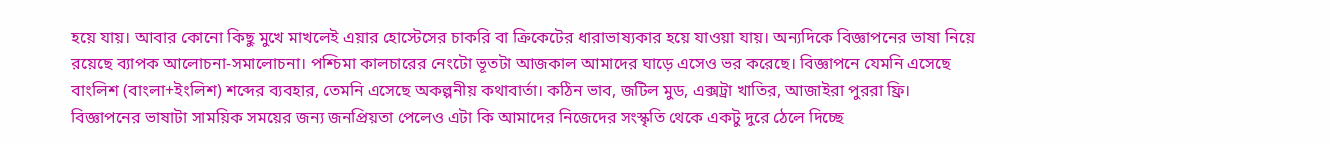হয়ে যায়। আবার কোনো কিছু মুখে মাখলেই এয়ার হোস্টেসের চাকরি বা ক্রিকেটের ধারাভাষ্যকার হয়ে যাওয়া যায়। অন্যদিকে বিজ্ঞাপনের ভাষা নিয়ে রয়েছে ব্যাপক আলোচনা-সমালোচনা। পশ্চিমা কালচারের নেংটো ভূতটা আজকাল আমাদের ঘাড়ে এসেও ভর করেছে। বিজ্ঞাপনে যেমনি এসেছে বাংলিশ (বাংলা+ইংলিশ) শব্দের ব্যবহার, তেমনি এসেছে অকল্পনীয় কথাবার্তা। কঠিন ভাব, জটিল মুড, এক্সট্রা খাতির, আজাইরা পুররা ফ্রি। বিজ্ঞাপনের ভাষাটা সাময়িক সময়ের জন্য জনপ্রিয়তা পেলেও এটা কি আমাদের নিজেদের সংস্কৃতি থেকে একটু দুরে ঠেলে দিচ্ছে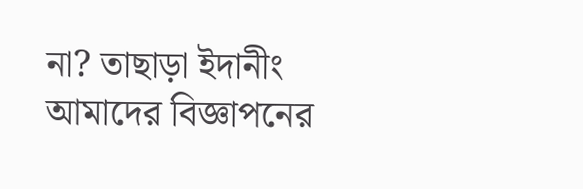না? তাছাড়া ইদানীং আমাদের বিজ্ঞাপনের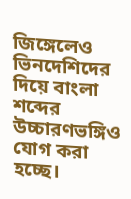জিঙ্গেলেও ভিনদেশিদের দিয়ে বাংলা শব্দের উচ্চারণভঙ্গিও যোগ করা হচ্ছে।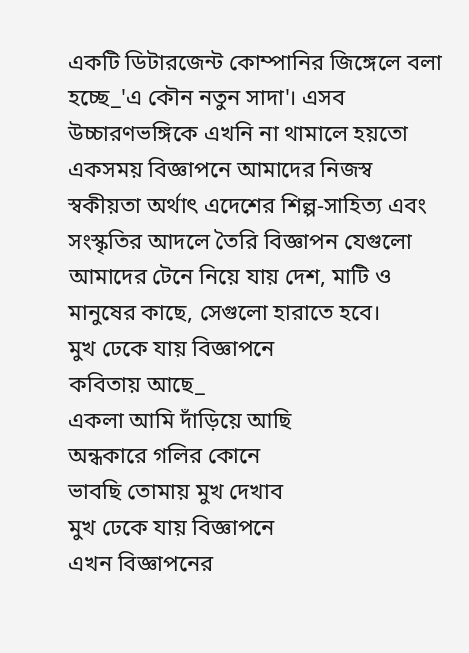একটি ডিটারজেন্ট কোম্পানির জিঙ্গেলে বলা হচ্ছে_'এ কৌন নতুন সাদা'। এসব উচ্চারণভঙ্গিকে এখনি না থামালে হয়তো একসময় বিজ্ঞাপনে আমাদের নিজস্ব স্বকীয়তা অর্থাৎ এদেশের শিল্প-সাহিত্য এবং সংস্কৃতির আদলে তৈরি বিজ্ঞাপন যেগুলো আমাদের টেনে নিয়ে যায় দেশ, মাটি ও মানুষের কাছে, সেগুলো হারাতে হবে।
মুখ ঢেকে যায় বিজ্ঞাপনে
কবিতায় আছে_
একলা আমি দাঁড়িয়ে আছি
অন্ধকারে গলির কোনে
ভাবছি তোমায় মুখ দেখাব
মুখ ঢেকে যায় বিজ্ঞাপনে
এখন বিজ্ঞাপনের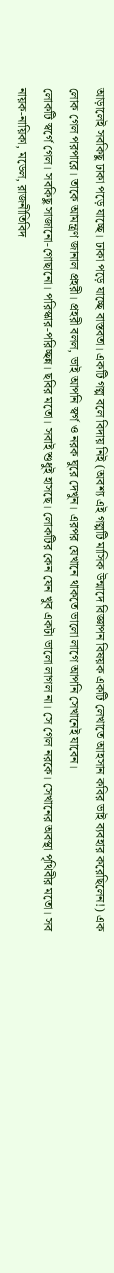আড়ালেই সবকিছু ঢাকা পড়ে যাচ্ছে। ঢাকা পড়ে যাচ্ছে বাস্তবতা। একটি গল্প বলে বিদায় নিই (অবশ্য এই গল্পটি মাসিক উন্মাদে বিজ্ঞাপন বিষয়ক একটি লেখাতে আহসান কবির ভাই ব্যবহার করেছিলেন!) এক লোক গেল পরপারে। তাকে আমন্ত্রণ জানাল প্রহরী। প্রহরী বলল, ভাই আপনি স্বর্গ ও নরক ঘুরে দেখুন। এরপর যেখানে থাকতে ভালো লাগে আপনি সেখানেই যাবেন।
লোকটি স্বর্গে গেল। সবকিছু সাজানো-গোছানো। পরিস্কার-পরিচ্ছন্ন। ছবির মতো। সবাই শুধুই হাসছে। লোকটির কেন যেন খুব একটা ভালো লাগল না। সে গেল নরকে। সেখানের অবস্থা পৃথিবীর মতো। সব নায়ক-নায়িকা, মডেল, রাজনীতিবিদ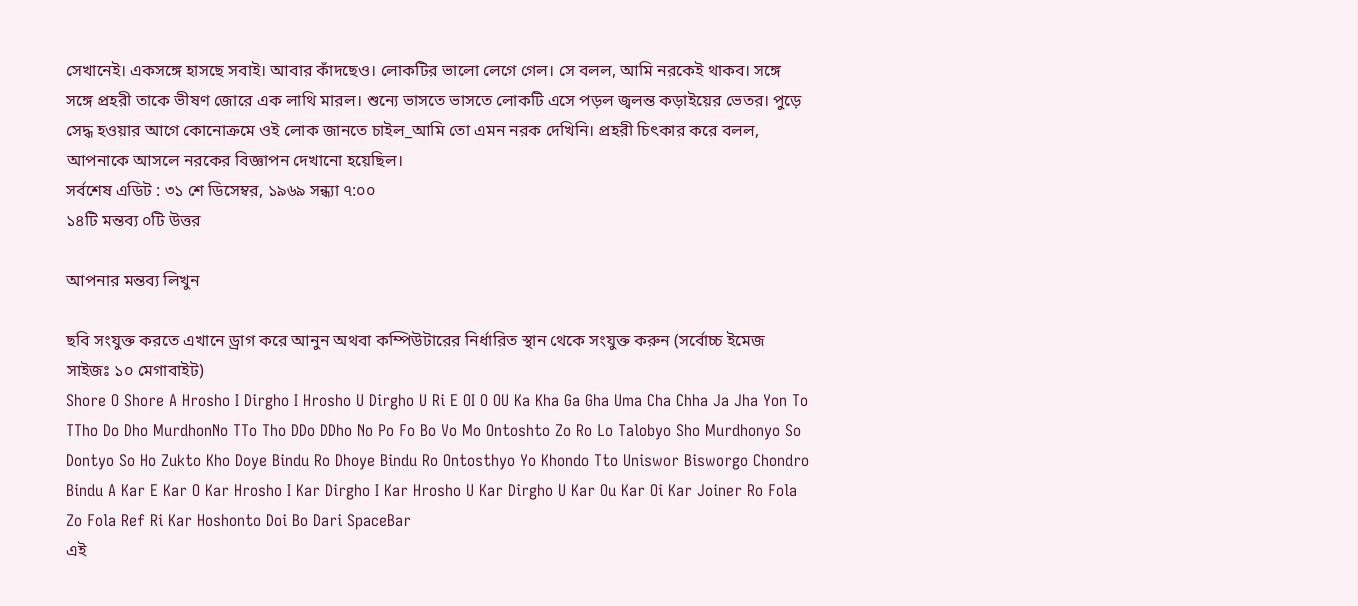সেখানেই। একসঙ্গে হাসছে সবাই। আবার কাঁদছেও। লোকটির ভালো লেগে গেল। সে বলল, আমি নরকেই থাকব। সঙ্গে সঙ্গে প্রহরী তাকে ভীষণ জোরে এক লাথি মারল। শুন্যে ভাসতে ভাসতে লোকটি এসে পড়ল জ্বলন্ত কড়াইয়ের ভেতর। পুড়ে সেদ্ধ হওয়ার আগে কোনোক্রমে ওই লোক জানতে চাইল_আমি তো এমন নরক দেখিনি। প্রহরী চিৎকার করে বলল, আপনাকে আসলে নরকের বিজ্ঞাপন দেখানো হয়েছিল।
সর্বশেষ এডিট : ৩১ শে ডিসেম্বর, ১৯৬৯ সন্ধ্যা ৭:০০
১৪টি মন্তব্য ০টি উত্তর

আপনার মন্তব্য লিখুন

ছবি সংযুক্ত করতে এখানে ড্রাগ করে আনুন অথবা কম্পিউটারের নির্ধারিত স্থান থেকে সংযুক্ত করুন (সর্বোচ্চ ইমেজ সাইজঃ ১০ মেগাবাইট)
Shore O Shore A Hrosho I Dirgho I Hrosho U Dirgho U Ri E OI O OU Ka Kha Ga Gha Uma Cha Chha Ja Jha Yon To TTho Do Dho MurdhonNo TTo Tho DDo DDho No Po Fo Bo Vo Mo Ontoshto Zo Ro Lo Talobyo Sho Murdhonyo So Dontyo So Ho Zukto Kho Doye Bindu Ro Dhoye Bindu Ro Ontosthyo Yo Khondo Tto Uniswor Bisworgo Chondro Bindu A Kar E Kar O Kar Hrosho I Kar Dirgho I Kar Hrosho U Kar Dirgho U Kar Ou Kar Oi Kar Joiner Ro Fola Zo Fola Ref Ri Kar Hoshonto Doi Bo Dari SpaceBar
এই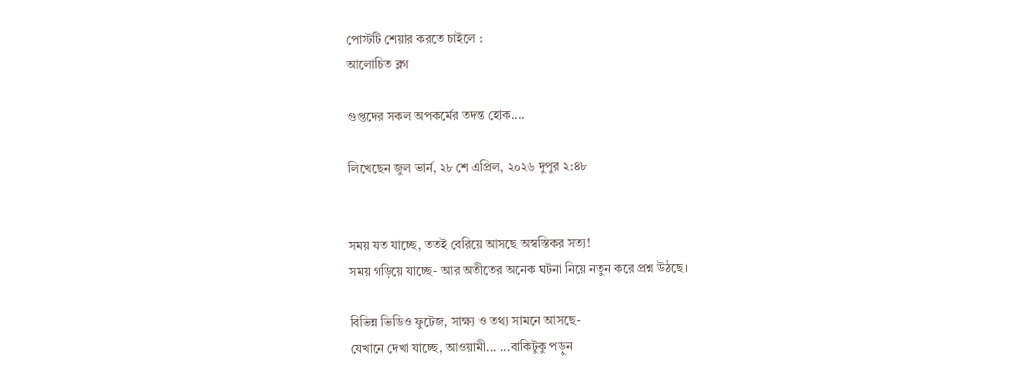পোস্টটি শেয়ার করতে চাইলে :
আলোচিত ব্লগ

গুপ্তদের সকল অপকর্মের তদন্ত হোক....

লিখেছেন জুল ভার্ন, ২৮ শে এপ্রিল, ২০২৬ দুপুর ২:৪৮


সময় যত যাচ্ছে, ততই বেরিয়ে আসছে অস্বস্তিকর সত্য!
সময় গড়িয়ে যাচ্ছে- আর অতীতের অনেক ঘটনা নিয়ে নতুন করে প্রশ্ন উঠছে।

বিভিন্ন ভিডিও ফুটেজ, সাক্ষ্য ও তথ্য সামনে আসছে-
যেখানে দেখা যাচ্ছে, আওয়ামী... ...বাকিটুকু পড়ুন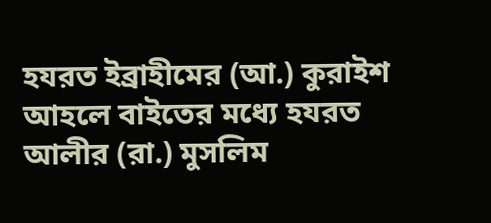হযরত ইব্রাহীমের (আ.) কুরাইশ আহলে বাইতের মধ্যে হযরত আলীর (রা.) মুসলিম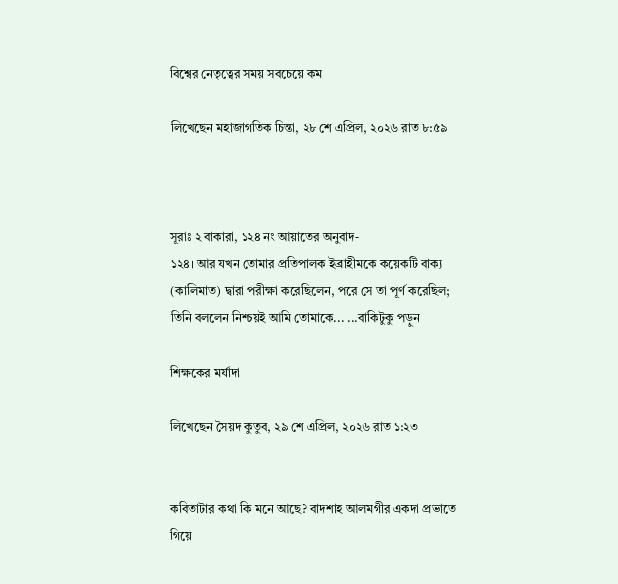বিশ্বের নেতৃত্বের সময় সবচেয়ে কম

লিখেছেন মহাজাগতিক চিন্তা, ২৮ শে এপ্রিল, ২০২৬ রাত ৮:৫৯



সূরাঃ ২ বাকারা, ১২৪ নং আয়াতের অনুবাদ-
১২৪। আর যখন তোমার প্রতিপালক ইব্রাহীমকে কয়েকটি বাক্য (কালিমাত) দ্বারা পরীক্ষা করেছিলেন, পরে সে তা পূর্ণ করেছিল; তিনি বললেন নিশ্চয়ই আমি তোমাকে... ...বাকিটুকু পড়ুন

শিক্ষকের মর্যাদা

লিখেছেন সৈয়দ কুতুব, ২৯ শে এপ্রিল, ২০২৬ রাত ১:২৩


কবিতাটার কথা কি মনে আছে? বাদশাহ আলমগীর একদা প্রভাতে গিয়ে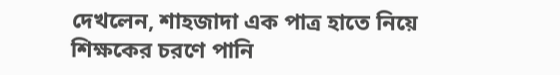দেখলেন, শাহজাদা এক পাত্র হাতে নিয়ে শিক্ষকের চরণে পানি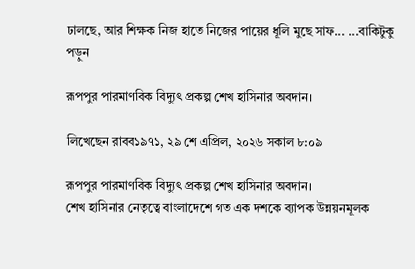ঢালছে, আর শিক্ষক নিজ হাতে নিজের পায়ের ধূলি মুছে সাফ... ...বাকিটুকু পড়ুন

রূপপুর পারমাণবিক বিদ্যুৎ প্রকল্প শেখ হাসিনার অবদান।

লিখেছেন রাবব১৯৭১, ২৯ শে এপ্রিল, ২০২৬ সকাল ৮:০৯

রূপপুর পারমাণবিক বিদ্যুৎ প্রকল্প শেখ হাসিনার অবদান।
শেখ হাসিনার নেতৃত্বে বাংলাদেশে গত এক দশকে ব্যাপক উন্নয়নমূলক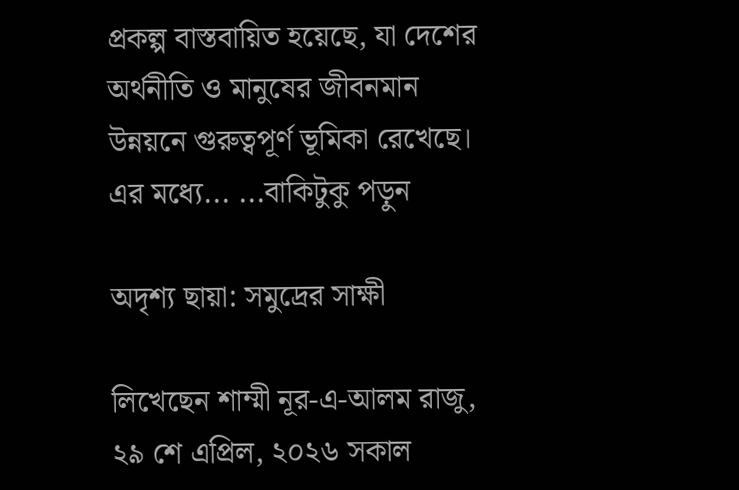প্রকল্প বাস্তবায়িত হয়েছে, যা দেশের অর্থনীতি ও মানুষের জীবনমান উন্নয়নে গুরুত্বপূর্ণ ভূমিকা রেখেছে। এর মধ্যে... ...বাকিটুকু পড়ুন

অদৃশ্য ছায়া: সমুদ্রের সাক্ষী

লিখেছেন শাম্মী নূর-এ-আলম রাজু, ২৯ শে এপ্রিল, ২০২৬ সকাল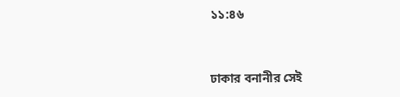১১:৪৬



ঢাকার বনানীর সেই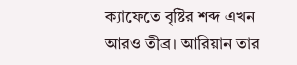ক্যাফেতে বৃষ্টির শব্দ এখন আরও তীব্র। আরিয়ান তার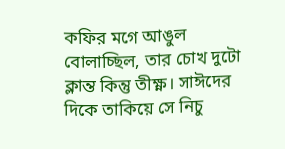কফির মগে আঙুল বোলাচ্ছিল, তার চোখ দুটো ক্লান্ত কিন্তু তীক্ষ্ণ। সাঈদের দিকে তাকিয়ে সে নিচু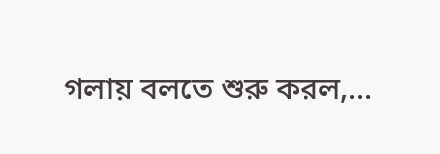গলায় বলতে শুরু করল,...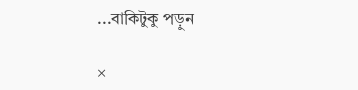...বাকিটুকু পড়ুন

×